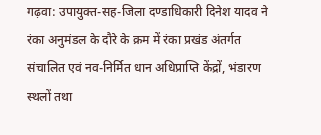गढ़वा: उपायुक्त-सह-जिला दण्डाधिकारी दिनेश यादव ने रंका अनुमंडल के दौरे के क्रम में रंका प्रखंड अंतर्गत संचालित एवं नव-निर्मित धान अधिप्राप्ति केंद्रों, भंडारण स्थलों तथा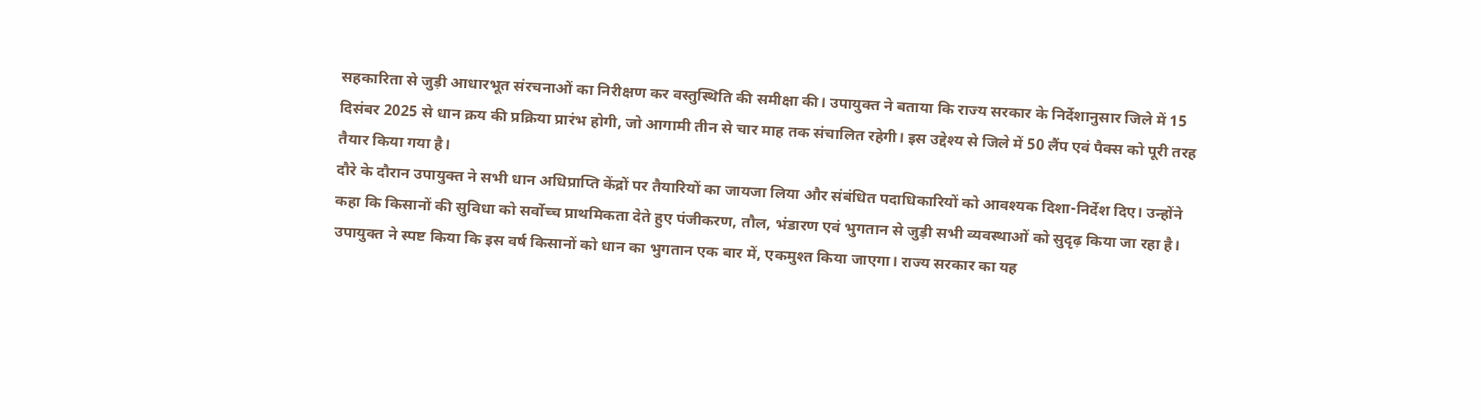सहकारिता से जुड़ी आधारभूत संरचनाओं का निरीक्षण कर वस्तुस्थिति की समीक्षा की। उपायुक्त ने बताया कि राज्य सरकार के निर्देशानुसार जिले में 15 दिसंबर 2025 से धान क्रय की प्रक्रिया प्रारंभ होगी, जो आगामी तीन से चार माह तक संचालित रहेगी। इस उद्देश्य से जिले में 50 लैंप एवं पैक्स को पूरी तरह तैयार किया गया है।
दौरे के दौरान उपायुक्त ने सभी धान अधिप्राप्ति केंद्रों पर तैयारियों का जायजा लिया और संबंधित पदाधिकारियों को आवश्यक दिशा-निर्देश दिए। उन्होंने कहा कि किसानों की सुविधा को सर्वोच्च प्राथमिकता देते हुए पंजीकरण, तौल, भंडारण एवं भुगतान से जुड़ी सभी व्यवस्थाओं को सुदृढ़ किया जा रहा है।
उपायुक्त ने स्पष्ट किया कि इस वर्ष किसानों को धान का भुगतान एक बार में, एकमुश्त किया जाएगा। राज्य सरकार का यह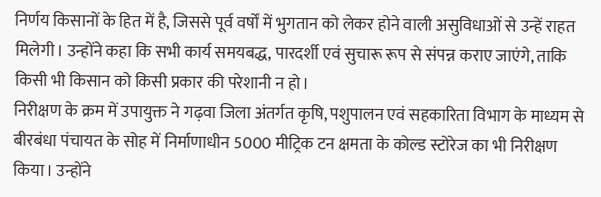निर्णय किसानों के हित में है, जिससे पूर्व वर्षों में भुगतान को लेकर होने वाली असुविधाओं से उन्हें राहत मिलेगी। उन्होंने कहा कि सभी कार्य समयबद्ध, पारदर्शी एवं सुचारू रूप से संपन्न कराए जाएंगे, ताकि किसी भी किसान को किसी प्रकार की परेशानी न हो।
निरीक्षण के क्रम में उपायुक्त ने गढ़वा जिला अंतर्गत कृषि, पशुपालन एवं सहकारिता विभाग के माध्यम से बीरबंधा पंचायत के सोह में निर्माणाधीन 5000 मीट्रिक टन क्षमता के कोल्ड स्टोरेज का भी निरीक्षण किया। उन्होंने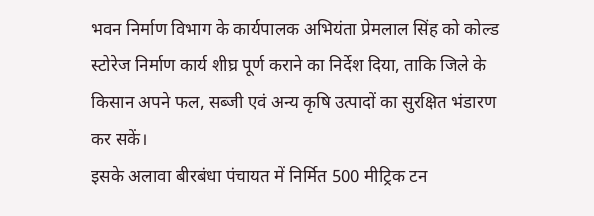भवन निर्माण विभाग के कार्यपालक अभियंता प्रेमलाल सिंह को कोल्ड स्टोरेज निर्माण कार्य शीघ्र पूर्ण कराने का निर्देश दिया, ताकि जिले के किसान अपने फल, सब्जी एवं अन्य कृषि उत्पादों का सुरक्षित भंडारण कर सकें।
इसके अलावा बीरबंधा पंचायत में निर्मित 500 मीट्रिक टन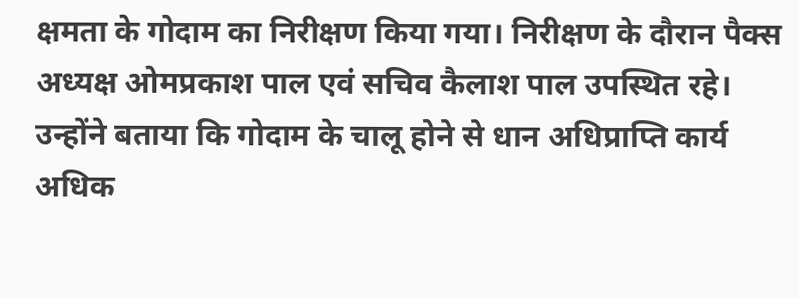क्षमता के गोदाम का निरीक्षण किया गया। निरीक्षण के दौरान पैक्स अध्यक्ष ओमप्रकाश पाल एवं सचिव कैलाश पाल उपस्थित रहे। उन्होंने बताया कि गोदाम के चालू होने से धान अधिप्राप्ति कार्य अधिक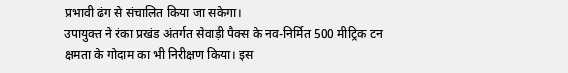प्रभावी ढंग से संचालित किया जा सकेगा।
उपायुक्त ने रंका प्रखंड अंतर्गत सेवाड़ी पैक्स के नव-निर्मित 500 मीट्रिक टन क्षमता के गोदाम का भी निरीक्षण किया। इस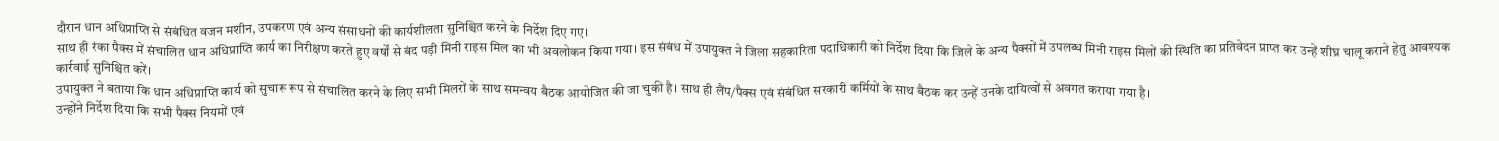दौरान धान अधिप्राप्ति से संबंधित वजन मशीन, उपकरण एवं अन्य संसाधनों की कार्यशीलता सुनिश्चित करने के निर्देश दिए गए।
साथ ही रंका पैक्स में संचालित धान अधिप्राप्ति कार्य का निरीक्षण करते हुए वर्षों से बंद पड़ी मिनी राइस मिल का भी अवलोकन किया गया। इस संबंध में उपायुक्त ने जिला सहकारिता पदाधिकारी को निर्देश दिया कि जिले के अन्य पैक्सों में उपलब्ध मिनी राइस मिलों की स्थिति का प्रतिवेदन प्राप्त कर उन्हें शीघ्र चालू कराने हेतु आवश्यक कार्रवाई सुनिश्चित करें।
उपायुक्त ने बताया कि धान अधिप्राप्ति कार्य को सुचारू रूप से संचालित करने के लिए सभी मिलरों के साथ समन्वय बैठक आयोजित की जा चुकी है। साथ ही लैंप/पैक्स एवं संबंधित सरकारी कर्मियों के साथ बैठक कर उन्हें उनके दायित्वों से अवगत कराया गया है।
उन्होंने निर्देश दिया कि सभी पैक्स नियमों एवं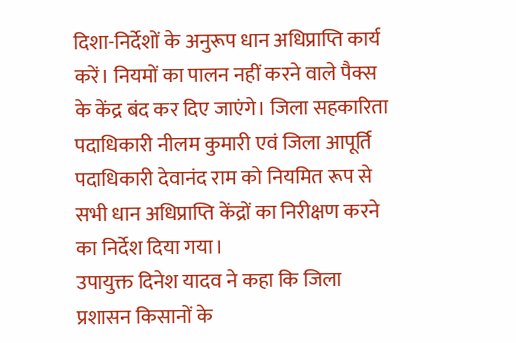दिशा-निर्देशों के अनुरूप धान अधिप्राप्ति कार्य करें। नियमों का पालन नहीं करने वाले पैक्स के केंद्र बंद कर दिए जाएंगे। जिला सहकारिता पदाधिकारी नीलम कुमारी एवं जिला आपूर्ति पदाधिकारी देवानंद राम को नियमित रूप से सभी धान अधिप्राप्ति केंद्रों का निरीक्षण करने का निर्देश दिया गया।
उपायुक्त दिनेश यादव ने कहा कि जिला प्रशासन किसानों के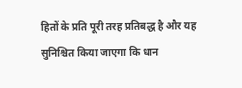हितों के प्रति पूरी तरह प्रतिबद्ध है और यह सुनिश्चित किया जाएगा कि धान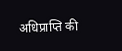अधिप्राप्ति की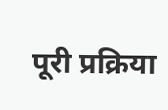पूरी प्रक्रिया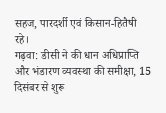सहज, पारदर्शी एवं किसान-हितैषी रहे।
गढ़वा: डीसी ने की धान अधिप्राप्ति और भंडारण व्यवस्था की समीक्षा, 15 दिसंबर से शुरू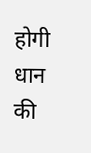होगी धान की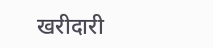खरीदारी